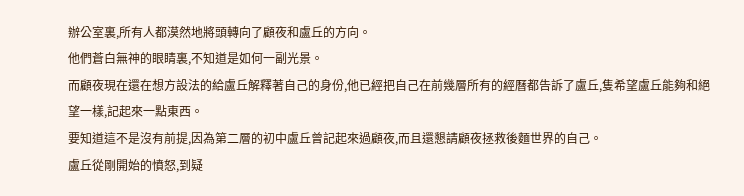辦公室裏,所有人都漠然地將頭轉向了顧夜和盧丘的方向。
他們蒼白無神的眼睛裏,不知道是如何一副光景。
而顧夜現在還在想方設法的給盧丘解釋著自己的身份,他已經把自己在前幾層所有的經曆都告訴了盧丘,隻希望盧丘能夠和絕望一樣,記起來一點東西。
要知道這不是沒有前提,因為第二層的初中盧丘曾記起來過顧夜,而且還懇請顧夜拯救後麵世界的自己。
盧丘從剛開始的憤怒,到疑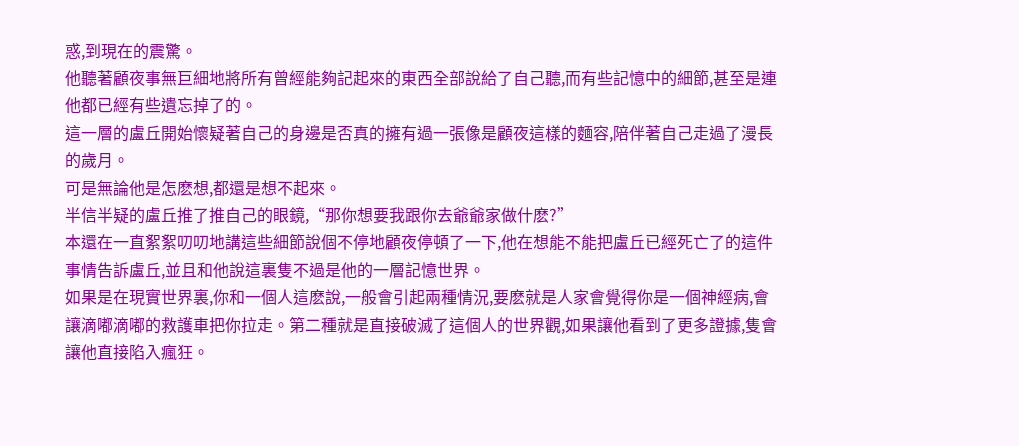惑,到現在的震驚。
他聽著顧夜事無巨細地將所有曾經能夠記起來的東西全部說給了自己聽,而有些記憶中的細節,甚至是連他都已經有些遺忘掉了的。
這一層的盧丘開始懷疑著自己的身邊是否真的擁有過一張像是顧夜這樣的麵容,陪伴著自己走過了漫長的歲月。
可是無論他是怎麽想,都還是想不起來。
半信半疑的盧丘推了推自己的眼鏡,“那你想要我跟你去爺爺家做什麽?”
本還在一直絮絮叨叨地講這些細節說個不停地顧夜停頓了一下,他在想能不能把盧丘已經死亡了的這件事情告訴盧丘,並且和他說這裏隻不過是他的一層記憶世界。
如果是在現實世界裏,你和一個人這麽說,一般會引起兩種情況,要麽就是人家會覺得你是一個神經病,會讓滴嘟滴嘟的救護車把你拉走。第二種就是直接破滅了這個人的世界觀,如果讓他看到了更多證據,隻會讓他直接陷入瘋狂。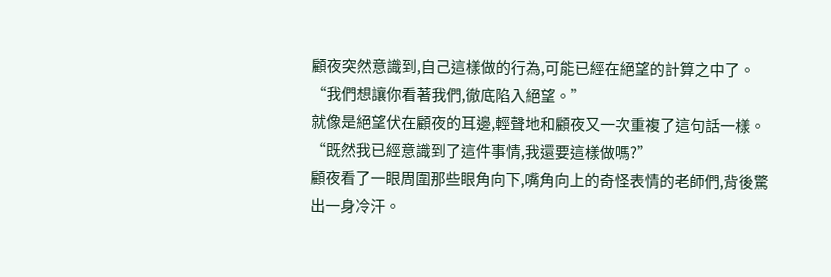顧夜突然意識到,自己這樣做的行為,可能已經在絕望的計算之中了。
“我們想讓你看著我們,徹底陷入絕望。”
就像是絕望伏在顧夜的耳邊,輕聲地和顧夜又一次重複了這句話一樣。
“既然我已經意識到了這件事情,我還要這樣做嗎?”
顧夜看了一眼周圍那些眼角向下,嘴角向上的奇怪表情的老師們,背後驚出一身冷汗。